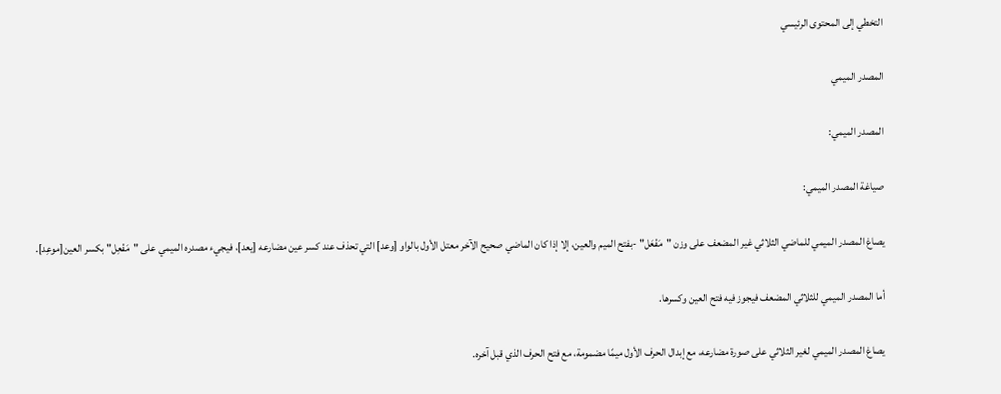التخطي إلى المحتوى الرئيسي

المصدر الميمي

المصدر الميمي:

صياغة المصدر الميمي:

يصاغ المصدر الميمي للماضي الثلاثي غير المضعف على وزن "مَفْعَل" -بفتح الميم والعين، إلا إذا كان الماضي صحيح الآخر معتل الأول بالواو [وعد] التي تحذف عند كسر عين مضارعه [يعد]، فيجيء مصدره الميمي على "مَفْعِل" بكسر العين[موعِد].

أما المصدر الميمي للثلاثي المضعف فيجوز فيه فتح العين وكسرها.

يصاغ المصدر الميمي لغير الثلاثي على صورة مضارعه، مع إبدال الحرف الأول ميمًا مضمومة، مع فتح الحرف الذي قبل آخره.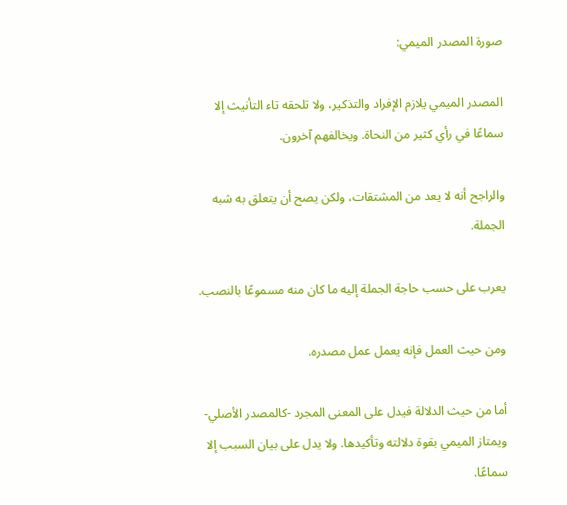صورة المصدر الميمي:

المصدر الميمي يلازم الإفراد والتذكير، ولا تلحقه تاء التأنيث إلا سماعًا في رأي كثير من النحاة. ويخالفهم آخرون.

والراجح أنه لا يعد من المشتقات، ولكن يصح أن يتعلق به شبه الجملة.

يعرب على حسب حاجة الجملة إليه ما كان منه مسموعًا بالنصب.

ومن حيث العمل فإنه يعمل عمل مصدره.

أما من حيث الدلالة فيدل على المعنى المجرد -كالمصدر الأصلي- ويمتاز الميمي بقوة دلالته وتأكيدها. ولا يدل على بيان السبب إلا سماعًا.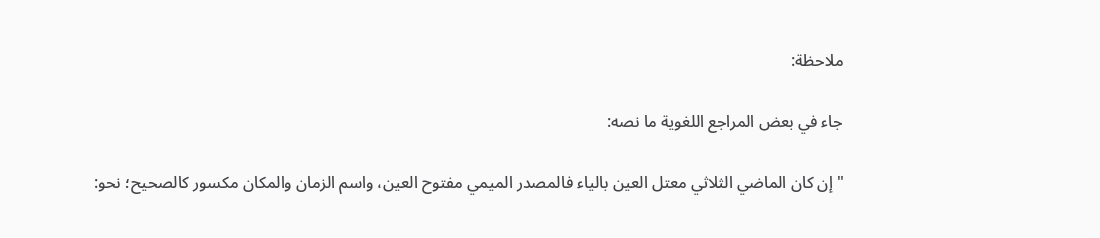ملاحظة:

جاء في بعض المراجع اللغوية ما نصه:

"إن كان الماضي الثلاثي معتل العين بالياء فالمصدر الميمي مفتوح العين، واسم الزمان والمكان مكسور كالصحيح؛ نحو: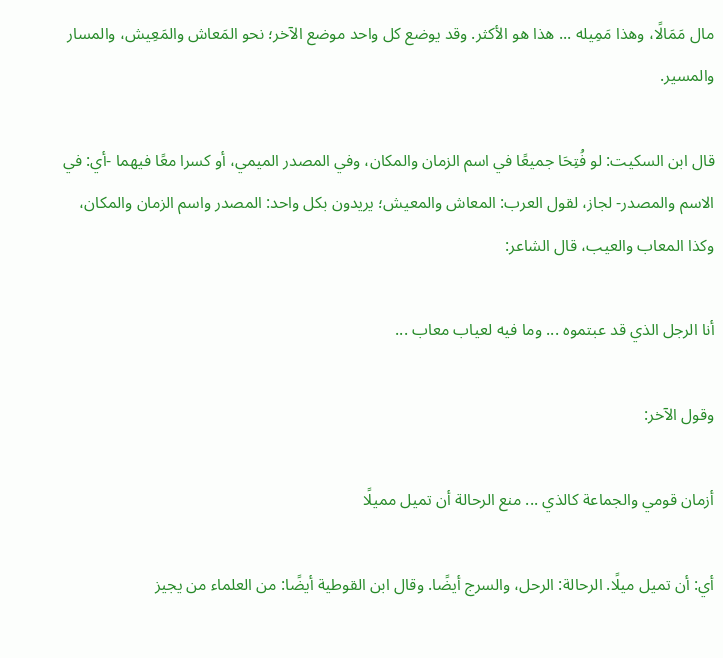مال مَمَالًا، وهذا مَمِيله ... هذا هو الأكثر. وقد يوضع كل واحد موضع الآخر؛ نحو المَعاش والمَعِيش، والمسار والمسير.

قال ابن السكيت: لو فُتِحَا جميعًا في اسم الزمان والمكان، وفي المصدر الميمي، أو كسرا معًا فيهما -أي: في الاسم والمصدر- لجاز، لقول العرب: المعاش والمعيش؛ يريدون بكل واحد: المصدر واسم الزمان والمكان، وكذا المعاب والعيب، قال الشاعر:

أنا الرجل الذي قد عبتموه ... وما فيه لعياب معاب ...

وقول الآخر:

أزمان قومي والجماعة كالذي ... منع الرحالة أن تميل مميلًا

أي: أن تميل ميلًا. الرحالة: الرحل، والسرج أيضًا. وقال ابن القوطية أيضًا: من العلماء من يجيز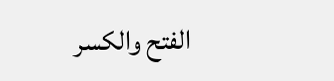الفتح والكسر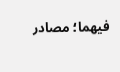فيهما؛ مصادر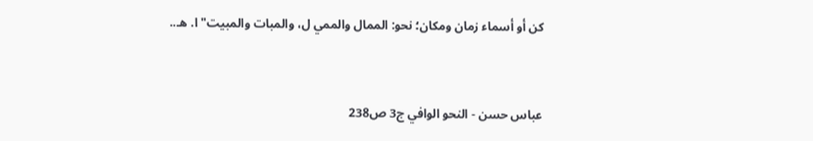كن أو أسماء زمان ومكان؛ نحو: الممال والممي ل، والمبات والمبيت" ا. هـ..



عباس حسن - النحو الوافي ج3 ص238